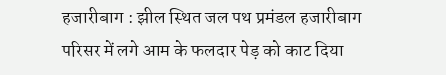हजारीबाग : झील स्थित जल पथ प्रमंडल हजारीबाग परिसर में लगे आम के फलदार पेड़ को काट दिया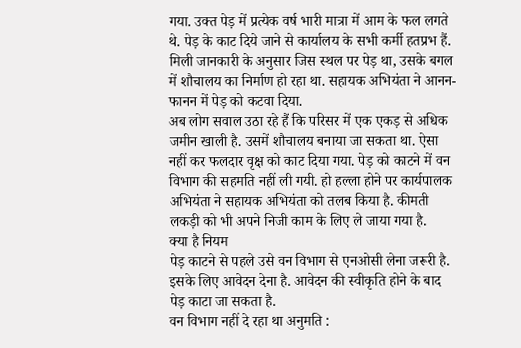गया. उक्त पेड़ में प्रत्येक वर्ष भारी मात्रा में आम के फल लगते थे. पेड़ के काट दिये जाने से कार्यालय के सभी कर्मी हतप्रभ हैं. मिली जानकारी के अनुसार जिस स्थल पर पेड़ था, उसके बगल में शौचालय का निर्माण हो रहा था. सहायक अभियंता ने आनन-फानन में पेड़ को कटवा दिया.
अब लोग सवाल उठा रहे हैं कि परिसर में एक एकड़ से अधिक जमीन खाली है. उसमें शौचालय बनाया जा सकता था. ऐसा नहीं कर फलदार वृक्ष को काट दिया गया. पेड़ को काटने में वन विभाग की सहमति नहीं ली गयी. हो हल्ला होने पर कार्यपालक अभियंता ने सहायक अभियंता को तलब किया है. कीमती लकड़ी को भी अपने निजी काम के लिए ले जाया गया है.
क्या है नियम
पेड़ काटने से पहले उसे वन विभाग से एनओसी लेना जरूरी है. इसके लिए आवेदन देना है. आवेदन की स्वीकृति होने के बाद पेड़ काटा जा सकता है.
वन विभाग नहीं दे रहा था अनुमति :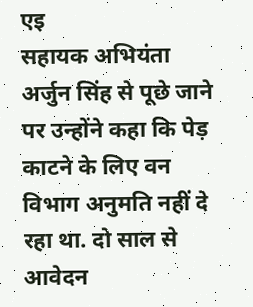एइ
सहायक अभियंता अर्जुन सिंह से पूछे जाने पर उन्होंने कहा कि पेड़ काटने के लिए वन विभाग अनुमति नहीं दे रहा था. दो साल से आवेदन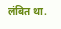लंबित था.